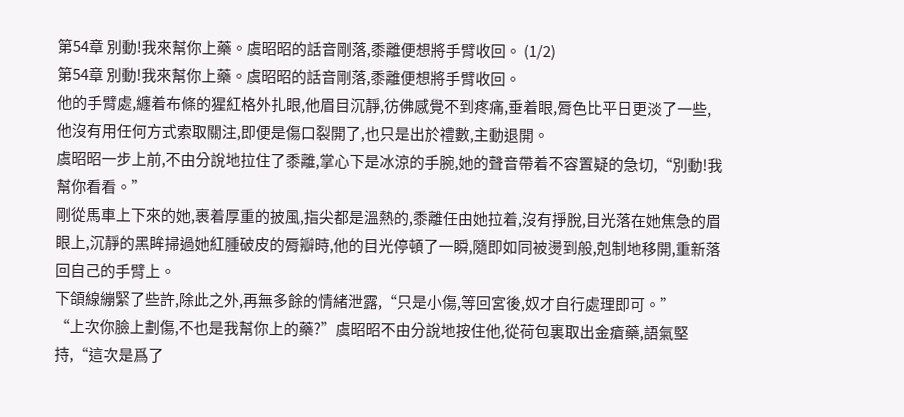第54章 別動!我來幫你上藥。虞昭昭的話音剛落,黍離便想將手臂收回。 (1/2)
第54章 別動!我來幫你上藥。虞昭昭的話音剛落,黍離便想將手臂收回。
他的手臂處,纏着布條的猩紅格外扎眼,他眉目沉靜,彷佛感覺不到疼痛,垂着眼,脣色比平日更淡了一些,他沒有用任何方式索取關注,即便是傷口裂開了,也只是出於禮數,主動退開。
虞昭昭一步上前,不由分說地拉住了黍離,掌心下是冰涼的手腕,她的聲音帶着不容置疑的急切,“別動!我幫你看看。”
剛從馬車上下來的她,裹着厚重的披風,指尖都是溫熱的,黍離任由她拉着,沒有掙脫,目光落在她焦急的眉眼上,沉靜的黑眸掃過她紅腫破皮的脣瓣時,他的目光停頓了一瞬,隨即如同被燙到般,剋制地移開,重新落回自己的手臂上。
下頜線繃緊了些許,除此之外,再無多餘的情緒泄露,“只是小傷,等回宮後,奴才自行處理即可。”
“上次你臉上劃傷,不也是我幫你上的藥?”虞昭昭不由分說地按住他,從荷包裏取出金瘡藥,語氣堅持,“這次是爲了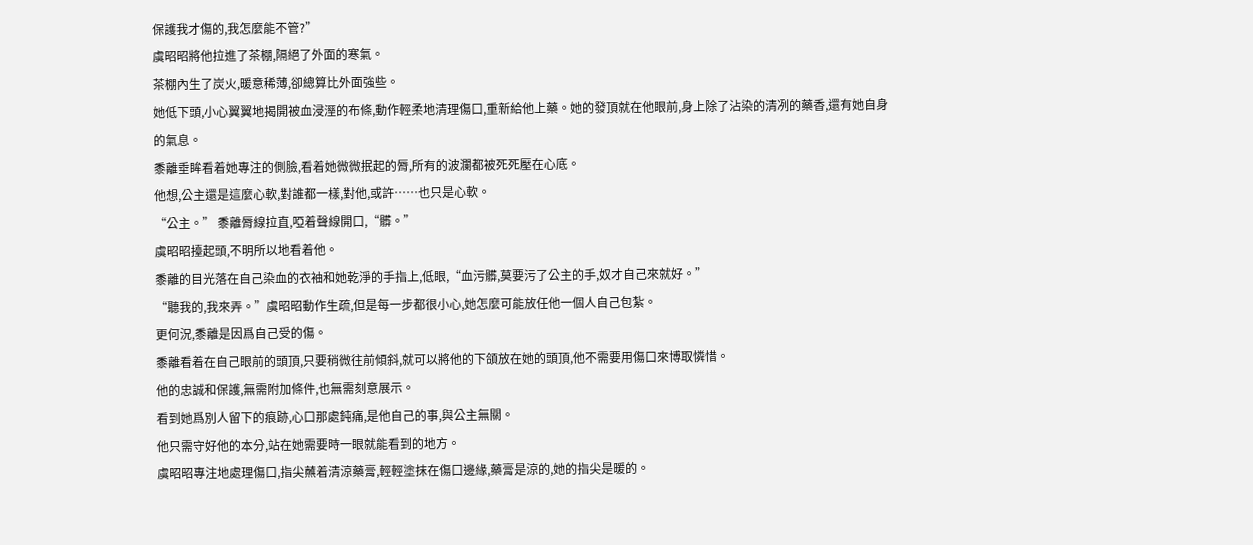保護我才傷的,我怎麼能不管?”
虞昭昭將他拉進了茶棚,隔絕了外面的寒氣。
茶棚內生了炭火,暖意稀薄,卻總算比外面強些。
她低下頭,小心翼翼地揭開被血浸溼的布條,動作輕柔地清理傷口,重新給他上藥。她的發頂就在他眼前,身上除了沾染的清冽的藥香,還有她自身的氣息。
黍離垂眸看着她專注的側臉,看着她微微抿起的脣,所有的波瀾都被死死壓在心底。
他想,公主還是這麼心軟,對誰都一樣,對他,或許……也只是心軟。
“公主。” 黍離脣線拉直,啞着聲線開口,“髒。”
虞昭昭擡起頭,不明所以地看着他。
黍離的目光落在自己染血的衣袖和她乾淨的手指上,低眼,“血污髒,莫要污了公主的手,奴才自己來就好。”
“聽我的,我來弄。”虞昭昭動作生疏,但是每一步都很小心,她怎麼可能放任他一個人自己包紮。
更何況,黍離是因爲自己受的傷。
黍離看着在自己眼前的頭頂,只要稍微往前傾斜,就可以將他的下頜放在她的頭頂,他不需要用傷口來博取憐惜。
他的忠誠和保護,無需附加條件,也無需刻意展示。
看到她爲別人留下的痕跡,心口那處鈍痛,是他自己的事,與公主無關。
他只需守好他的本分,站在她需要時一眼就能看到的地方。
虞昭昭專注地處理傷口,指尖蘸着清涼藥膏,輕輕塗抹在傷口邊緣,藥膏是涼的,她的指尖是暖的。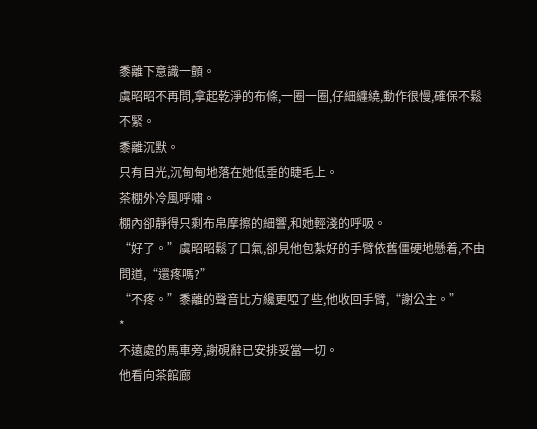黍離下意識一顫。
虞昭昭不再問,拿起乾淨的布條,一圈一圈,仔細纏繞,動作很慢,確保不鬆不緊。
黍離沉默。
只有目光,沉甸甸地落在她低垂的睫毛上。
茶棚外冷風呼嘯。
棚內卻靜得只剩布帛摩擦的細響,和她輕淺的呼吸。
“好了。”虞昭昭鬆了口氣,卻見他包紮好的手臂依舊僵硬地懸着,不由問道,“還疼嗎?”
“不疼。”黍離的聲音比方纔更啞了些,他收回手臂,“謝公主。”
*
不遠處的馬車旁,謝硯辭已安排妥當一切。
他看向茶館廊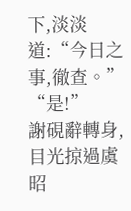下,淡淡道:“今日之事,徹查。”
“是!”
謝硯辭轉身,目光掠過虞昭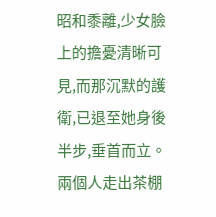昭和黍離,少女臉上的擔憂清晰可見,而那沉默的護衛,已退至她身後半步,垂首而立。
兩個人走出茶棚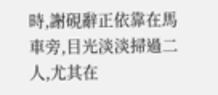時,謝硯辭正依靠在馬車旁,目光淡淡掃過二人,尤其在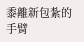黍離新包紮的手臂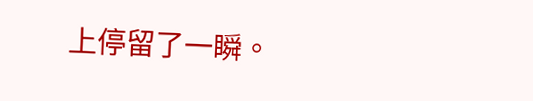上停留了一瞬。